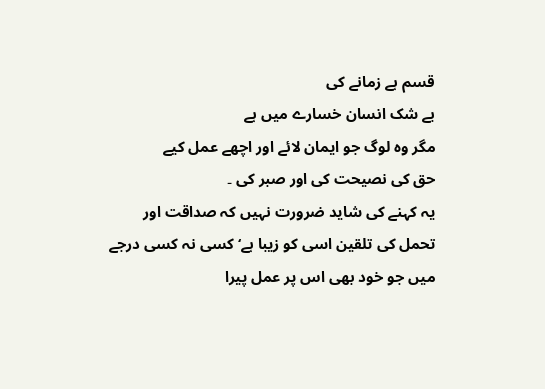قسم ہے زمانے کی
بے شک انسان خسارے میں ہے
مگر وہ لوگ جو ایمان لائے اور اچھے عمل کیے
حق کی نصیحت کی اور صبر کی ۔
یہ کہنے کی شاید ضرورت نہیں کہ صداقت اور تحمل کی تلقین اسی کو زیبا ہے‘ کسی نہ کسی درجے میں جو خود بھی اس پر عمل پیرا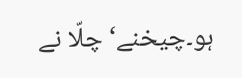ہو۔چیخنے‘ چلّا نے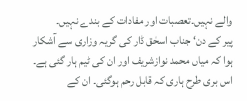والے نہیں۔تعصبات اور مفادات کے بندے نہیں۔
پیر کے دن‘ جناب اسحٰق ڈار کی گریہ وزاری سے آشکار ہوا کہ میاں محمد نوازشریف اور ان کی ٹیم ہار گئی ہے۔ اس بری طرح ہاری کہ قابل رحم ہوگئی۔ ان کے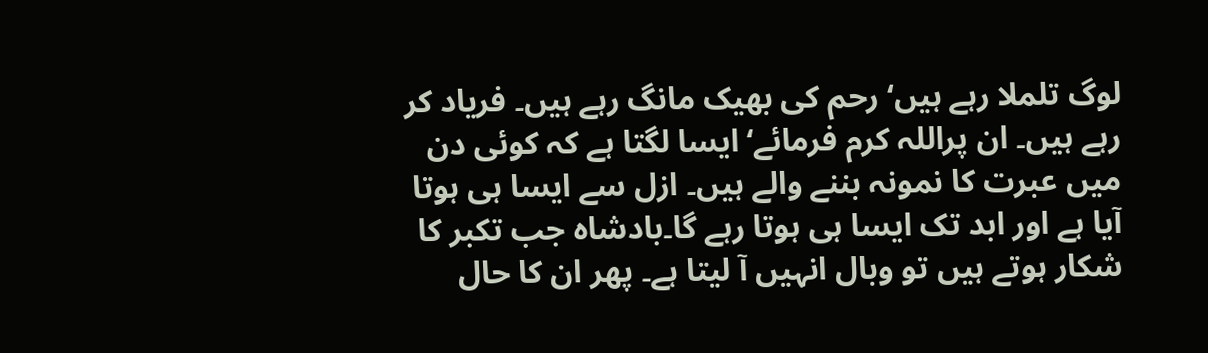لوگ تلملا رہے ہیں‘ رحم کی بھیک مانگ رہے ہیں۔ فریاد کر رہے ہیں۔ ان پراللہ کرم فرمائے‘ ایسا لگتا ہے کہ کوئی دن میں عبرت کا نمونہ بننے والے ہیں۔ ازل سے ایسا ہی ہوتا آیا ہے اور ابد تک ایسا ہی ہوتا رہے گا۔بادشاہ جب تکبر کا شکار ہوتے ہیں تو وبال انہیں آ لیتا ہے۔ پھر ان کا حال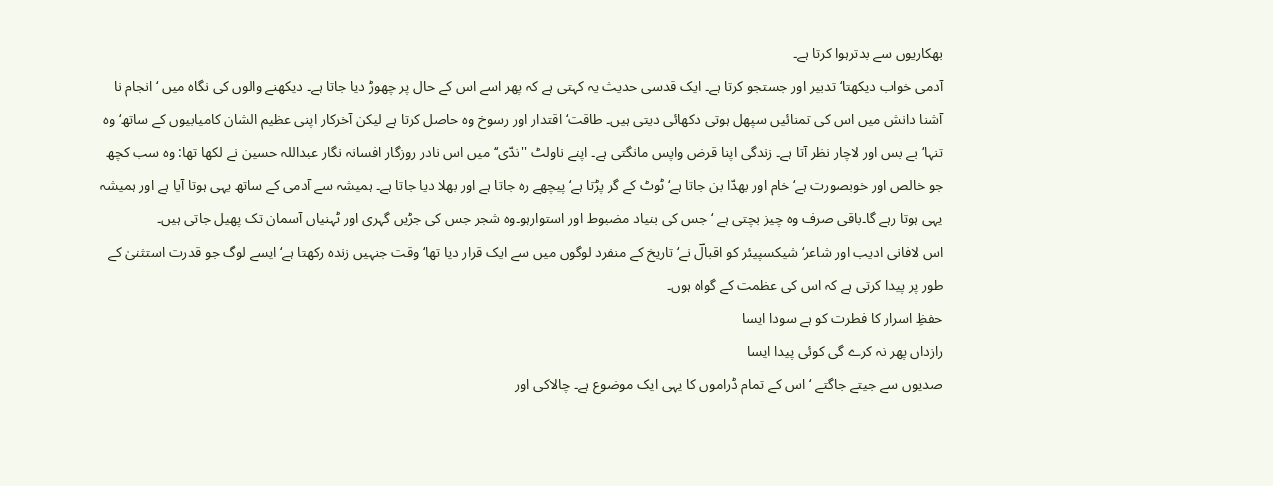بھکاریوں سے بدترہوا کرتا ہے۔
آدمی خواب دیکھتا‘ تدبیر اور جستجو کرتا ہے۔ ایک قدسی حدیث یہ کہتی ہے کہ پھر اسے اس کے حال پر چھوڑ دیا جاتا ہے۔ دیکھنے والوں کی نگاہ میں ‘انجام نا آشنا دانش میں اس کی تمنائیں سپھل ہوتی دکھائی دیتی ہیں۔ طاقت‘ اقتدار اور رسوخ وہ حاصل کرتا ہے لیکن آخرکار اپنی عظیم الشان کامیابیوں کے ساتھ‘ وہ تنہا‘ بے بس اور لاچار نظر آتا ہے۔ زندگی اپنا قرض واپس مانگتی ہے۔ اپنے ناولٹ ''ندّی‘‘ میں اس نادر روزگار افسانہ نگار عبداللہ حسین نے لکھا تھا: وہ سب کچھ جو خالص اور خوبصورت ہے‘ خام اور بھدّا بن جاتا ہے‘ ٹوٹ کے گر پڑتا ہے‘ پیچھے رہ جاتا ہے اور بھلا دیا جاتا ہے۔ ہمیشہ سے آدمی کے ساتھ یہی ہوتا آیا ہے اور ہمیشہ یہی ہوتا رہے گا۔باقی صرف وہ چیز بچتی ہے ‘جس کی بنیاد مضبوط اور استوارہو۔وہ شجر جس کی جڑیں گہری اور ٹہنیاں آسمان تک پھیل جاتی ہیں۔
اس لافانی ادیب اور شاعر‘ شیکسپیئر کو اقبالؔ نے‘تاریخ کے منفرد لوگوں میں سے ایک قرار دیا تھا‘ وقت جنہیں زندہ رکھتا ہے‘ ایسے لوگ جو قدرت استثنیٰ کے طور پر پیدا کرتی ہے کہ اس کی عظمت کے گواہ ہوں۔
حفظِ اسرار کا فطرت کو ہے سودا ایسا
رازداں پھر نہ کرے گی کوئی پیدا ایسا
صدیوں سے جیتے جاگتے ‘اس کے تمام ڈراموں کا یہی ایک موضوع ہے۔ چالاکی اور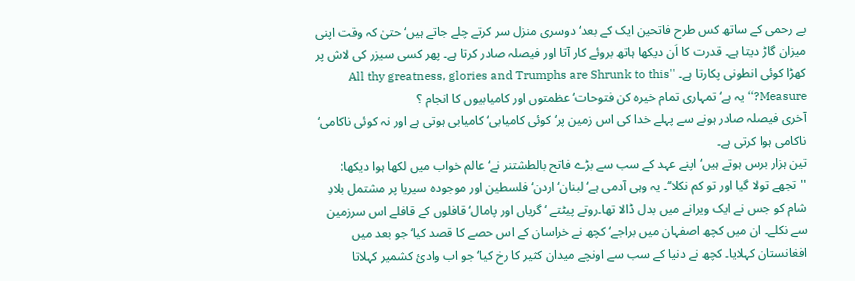بے رحمی کے ساتھ کس طرح فاتحین ایک کے بعد‘ دوسری منزل سر کرتے چلے جاتے ہیں‘ حتیٰ کہ وقت اپنی میزان گاڑ دیتا ہے۔ قدرت کا اَن دیکھا ہاتھ بروئے کار آتا اور فیصلہ صادر کرتا ہے۔ پھر کسی سیزر کی لاش پر کھڑا کوئی انطونی پکارتا ہے۔ ''All thy greatness, glories and Trumphs are Shrunk to this Measure?‘‘ یہ ہے‘ تمہاری تمام خیرہ کن فتوحات‘ عظمتوں اور کامیابیوں کا انجام ؟
آخری فیصلہ صادر ہونے سے پہلے خدا کی اس زمین پر‘ کوئی کامیابی‘ کامیابی ہوتی ہے اور نہ کوئی ناکامی‘ ناکامی ہوا کرتی ہے۔
تین ہزار برس ہوتے ہیں‘ اپنے عہد کے سب سے بڑے فاتح بالطشتنر نے‘ عالم خواب میں لکھا ہوا دیکھا: ''تجھے تولا گیا اور تو کم نکلا‘‘۔ یہ وہی آدمی ہے‘ لبنان‘ اردن‘ فلسطین اور موجودہ سیریا پر مشتمل بلادِ شام کو جس نے ایک ویرانے میں بدل ڈالا تھا۔روتے پیٹتے ‘ گریاں اور پامال‘ قافلوں کے قافلے اس سرزمین سے نکلے۔ ان میں کچھ اصفہان میں براجے‘ کچھ نے خراسان کے اس حصے کا قصد کیا‘ جو بعد میں افغانستان کہلایا۔ کچھ نے دنیا کے سب سے اونچے میدان کثیر کا رخ کیا‘ جو اب وادیٔ کشمیر کہلاتا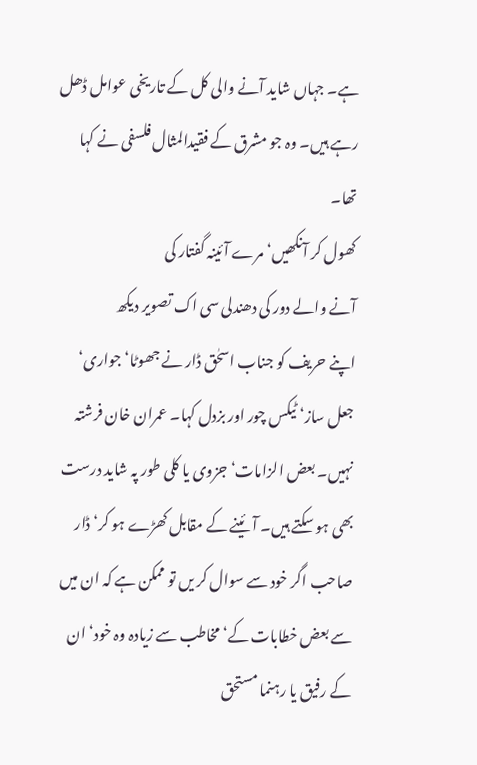ہے۔ جہاں شاید آنے والی کل کے تاریخی عوامل ڈھل رہے ہیں۔ وہ جو مشرق کے فقیدالمثال فلسفی نے کہا تھا۔
کھول کر آنکھیں‘ مرے آئینہ گفتار کی
آنے والے دور کی دھندلی سی اک تصویر دیکھ
اپنے حریف کو جناب اسحٰق ڈار نے جھوٹا‘ جواری‘ جعل ساز‘ ٹیکس چور اور بزدل کہا۔ عمران خان فرشتہ نہیں۔ بعض الزامات‘ جزوی یا کلی طور پہ شاید درست بھی ہو سکتے ہیں۔ آئینے کے مقابل کھڑے ہو کر‘ ڈار صاحب اگر خود سے سوال کر یں تو ممکن ہے کہ ان میں سے بعض خطابات کے‘ مخاطب سے زیادہ وہ خود‘ ان کے رفیق یا رہنما مستحق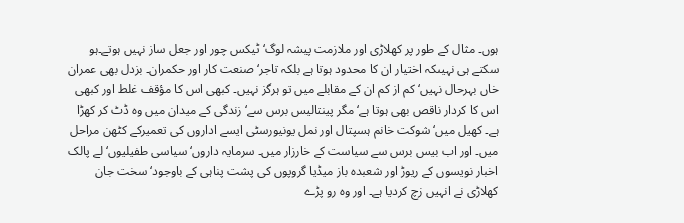ہوں۔ مثال کے طور پر کھلاڑی اور ملازمت پیشہ لوگ‘ ٹیکس چور اور جعل ساز نہیں ہوتے۔ہو سکتے ہی نہیںکہ اختیار ان کا محدود ہوتا ہے بلکہ تاجر‘ صنعت کار اور حکمران۔ بزدل بھی عمران خاں بہرحال نہیں‘ کم از کم ان کے مقابلے میں تو ہرگز نہیں۔ کبھی اس کا مؤقف غلط اور کبھی اس کا کردار ناقص بھی ہوتا ہے‘ مگر پینتالیس برس سے‘ زندگی کے میدان میں وہ ڈٹ کر کھڑا ہے۔ کھیل میں‘ شوکت خانم ہسپتال اور نمل یونیورسٹی ایسے اداروں کی تعمیرکے کٹھن مراحل میں۔ اور اب بیس برس سے سیاست کے خارزار میں۔ سرمایہ داروں‘ سیاسی طفیلیوں‘ لے پالک اخبار نویسوں کے ریوڑ اور شعبدہ باز میڈیا گروپوں کی پشت پناہی کے باوجود‘ سخت جان کھلاڑی نے انہیں زچ کردیا ہے۔ اور وہ رو پڑے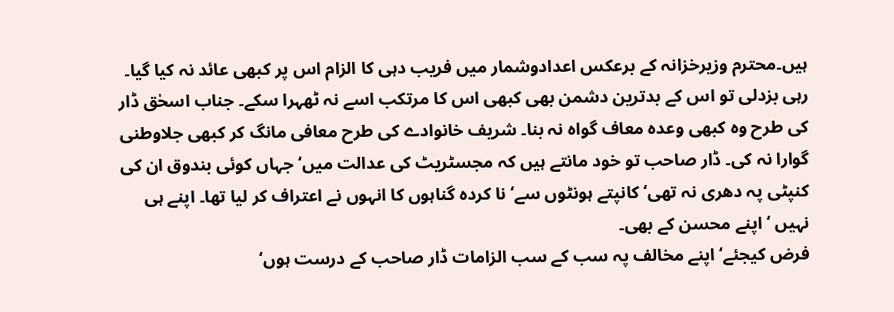ہیں۔محترم وزیرخزانہ کے برعکس اعدادوشمار میں فریب دہی کا الزام اس پر کبھی عائد نہ کیا گیا۔ رہی بزدلی تو اس کے بدترین دشمن بھی کبھی اس کا مرتکب اسے نہ ٹھہرا سکے۔ جناب اسحٰق ڈار کی طرح وہ کبھی وعدہ معاف گواہ نہ بنا۔ شریف خانوادے کی طرح معافی مانگ کر کبھی جلاوطنی گوارا نہ کی۔ ڈار صاحب تو خود مانتے ہیں کہ مجسٹریٹ کی عدالت میں‘ جہاں کوئی بندوق ان کی کنپٹی پہ دھری نہ تھی‘ کانپتے ہونٹوں سے‘ نا کردہ گناہوں کا انہوں نے اعتراف کر لیا تھا۔ اپنے ہی نہیں ‘اپنے محسن کے بھی۔
فرض کیجئے‘ اپنے مخالف پہ سب کے سب الزامات ڈار صاحب کے درست ہوں‘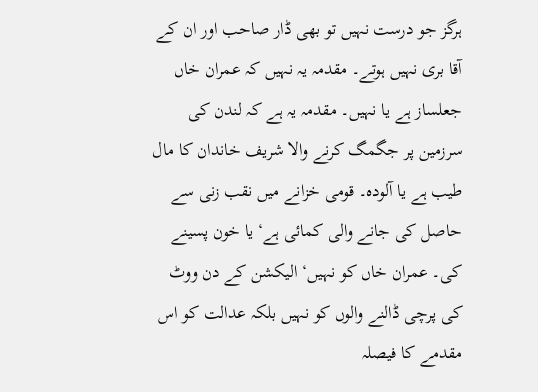ہرگز جو درست نہیں تو بھی ڈار صاحب اور ان کے آقا بری نہیں ہوتے۔ مقدمہ یہ نہیں کہ عمران خاں جعلساز ہے یا نہیں۔ مقدمہ یہ ہے کہ لندن کی سرزمین پر جگمگ کرنے والا شریف خاندان کا مال طیب ہے یا آلودہ۔ قومی خزانے میں نقب زنی سے حاصل کی جانے والی کمائی ہے‘ یا خون پسینے کی۔ عمران خاں کو نہیں‘ الیکشن کے دن ووٹ کی پرچی ڈالنے والوں کو نہیں بلکہ عدالت کو اس مقدمے کا فیصلہ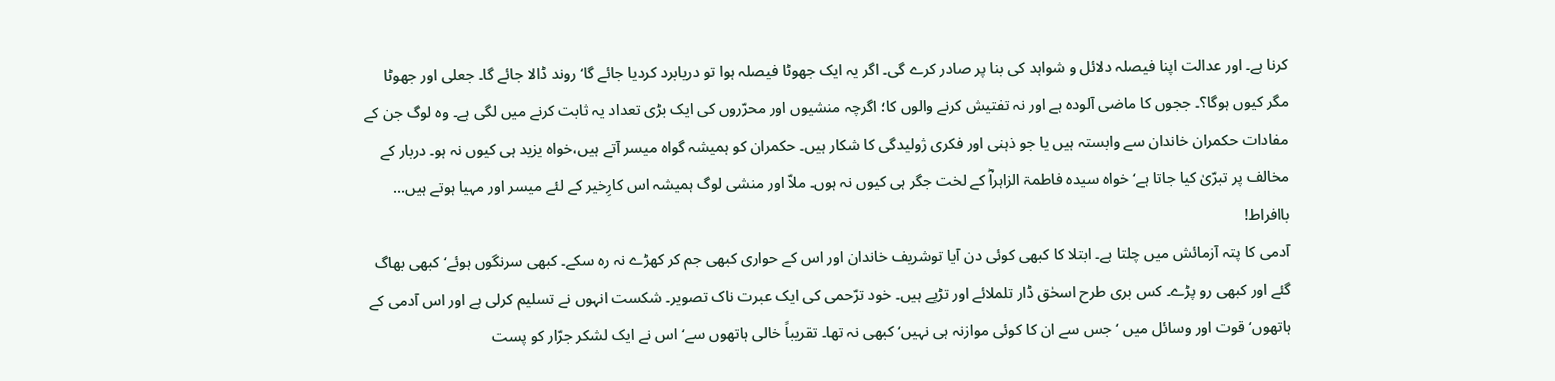کرنا ہے۔ اور عدالت اپنا فیصلہ دلائل و شواہد کی بنا پر صادر کرے گی۔ اگر یہ ایک جھوٹا فیصلہ ہوا تو دریابرد کردیا جائے گا‘ روند ڈالا جائے گا۔ جعلی اور جھوٹا مگر کیوں ہوگا؟۔ ججوں کا ماضی آلودہ ہے اور نہ تفتیش کرنے والوں کا؛ اگرچہ منشیوں اور محرّروں کی ایک بڑی تعداد یہ ثابت کرنے میں لگی ہے۔ وہ لوگ جن کے مفادات حکمران خاندان سے وابستہ ہیں یا جو ذہنی اور فکری ژولیدگی کا شکار ہیں۔ حکمران کو ہمیشہ گواہ میسر آتے ہیں،خواہ یزید ہی کیوں نہ ہو۔ دربار کے مخالف پر تبرّیٰ کیا جاتا ہے‘خواہ سیدہ فاطمۃ الزاہراؓ کے لخت جگر ہی کیوں نہ ہوں۔ ملاّ اور منشی لوگ ہمیشہ اس کارِخیر کے لئے میسر اور مہیا ہوتے ہیں... باافراط!
آدمی کا پتہ آزمائش میں چلتا ہے۔ ابتلا کا کبھی کوئی دن آیا توشریف خاندان اور اس کے حواری کبھی جم کر کھڑے نہ رہ سکے۔ کبھی سرنگوں ہوئے‘ کبھی بھاگ گئے اور کبھی رو پڑے۔ کس بری طرح اسحٰق ڈار تلملائے اور تڑپے ہیں۔ خود ترّحمی کی ایک عبرت ناک تصویر۔ شکست انہوں نے تسلیم کرلی ہے اور اس آدمی کے ہاتھوں‘ قوت اور وسائل میں ‘ جس سے ان کا کوئی موازنہ ہی نہیں‘ کبھی نہ تھا۔ تقریباً خالی ہاتھوں سے‘ اس نے ایک لشکر جرّار کو پست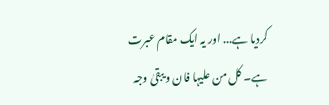کردیا ہے... اور یہ ایک مقام عبرت ہے۔ کل من علیہا فان و یبقیٰ وجہ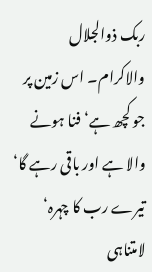ربک ذوالجلال والاکرام۔ اس زمین پر جو کچھ ہے‘ فنا ہونے والا ہے اور باقی رہے گا‘ تیرے رب کا چہرہ‘ لامتناہی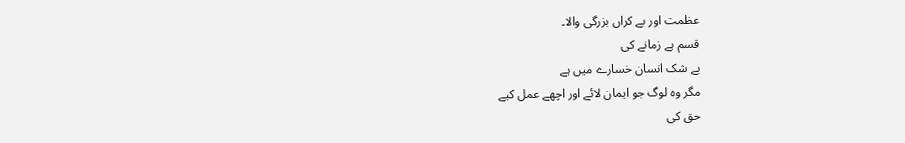عظمت اور بے کراں بزرگی والا۔
قسم ہے زمانے کی
بے شک انسان خسارے میں ہے
مگر وہ لوگ جو ایمان لائے اور اچھے عمل کیے
حق کی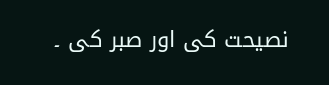نصیحت کی اور صبر کی ۔